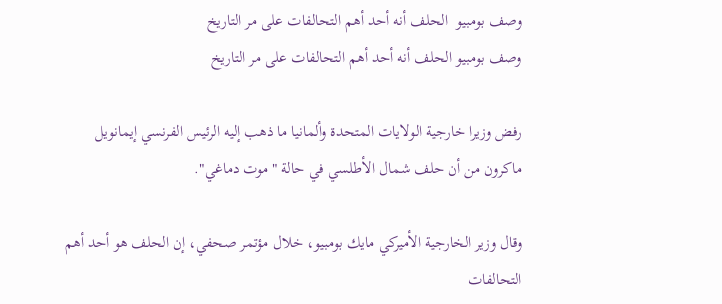وصف بومبيو  الحلف أنه أحد أهم التحالفات على مر التاريخ
وصف بومبيو الحلف أنه أحد أهم التحالفات على مر التاريخ

رفض وزيرا خارجية الولايات المتحدة وألمانيا ما ذهب إليه الرئيس الفرنسي إيمانويل ماكرون من أن حلف شمال الأطلسي في حالة "موت دماغي".

وقال وزير الخارجية الأميركي مايك بومبيو، خلال مؤتمر صحفي، إن الحلف هو أحد أهم التحالفات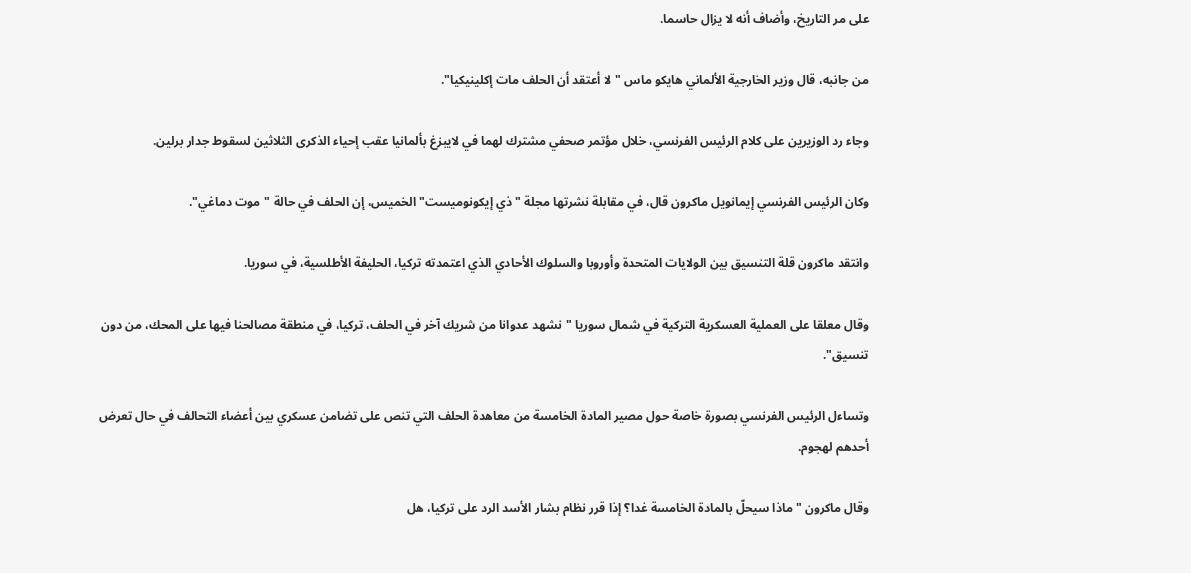على مر التاريخ، وأضاف أنه لا يزال حاسما.

من جانبه، قال وزير الخارجية الألماني هايكو ماس "لا أعتقد أن الحلف مات إكلينيكيا".

وجاء رد الوزيرين على كلام الرئيس الفرنسي، خلال مؤتمر صحفي مشترك لهما في لايبزغ بألمانيا عقب إحياء الذكرى الثلاثين لسقوط جدار برلين.

وكان الرئيس الفرنسي إيمانويل ماكرون قال، في مقابلة نشرتها مجلة "ذي إيكونوميست" الخميس، إن الحلف في حالة "موت دماغي".

وانتقد ماكرون قلة التنسيق بين الولايات المتحدة وأوروبا والسلوك الأحادي الذي اعتمدته تركيا، الحليفة الأطلسية، في سوريا.

وقال معلقا على العملية العسكرية التركية في شمال سوريا "نشهد عدوانا من شريك آخر في الحلف، تركيا، في منطقة مصالحنا فيها على المحك، من دون تنسيق".

وتساءل الرئيس الفرنسي بصورة خاصة حول مصير المادة الخامسة من معاهدة الحلف التي تنص على تضامن عسكري بين أعضاء التحالف في حال تعرض أحدهم لهجوم.

وقال ماكرون "ماذا سيحلّ بالمادة الخامسة غدا؟ إذا قرر نظام بشار الأسد الرد على تركيا، هل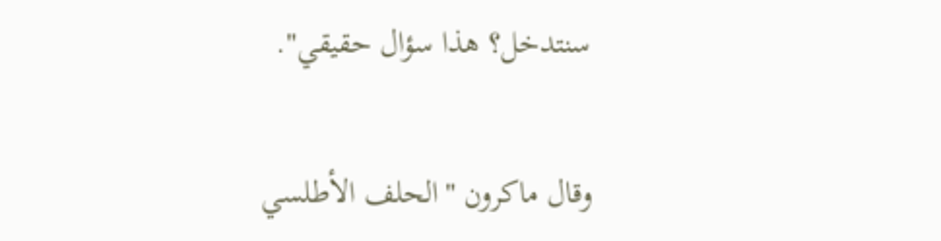سنتدخل؟ هذا سؤال حقيقي".

وقال ماكرون "الحلف الأطلسي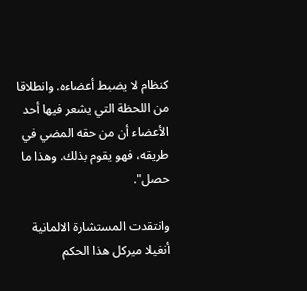كنظام لا يضبط أعضاءه. وانطلاقا من اللحظة التي يشعر فيها أحد الأعضاء أن من حقه المضي في طريقه، فهو يقوم بذلك. وهذا ما حصل".

وانتقدت المستشارة الالمانية أنغيلا ميركل هذا الحكم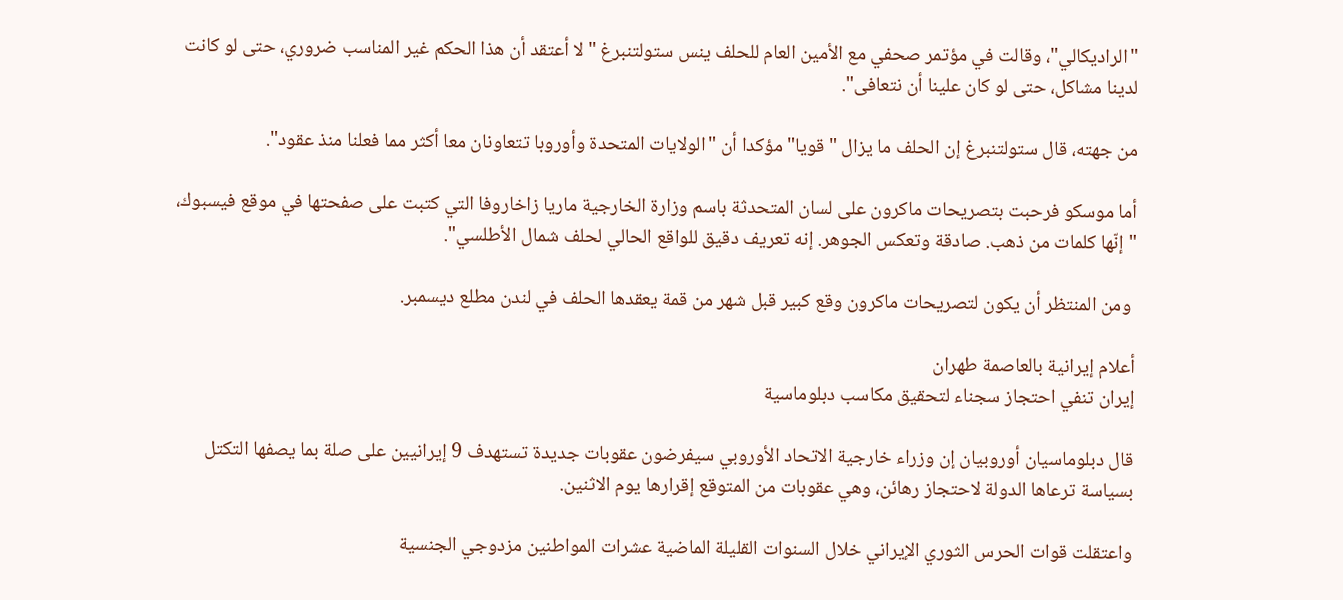"الراديكالي"، وقالت في مؤتمر صحفي مع الأمين العام للحلف ينس ستولتنبرغ "لا أعتقد أن هذا الحكم غير المناسب ضروري، حتى لو كانت لدينا مشاكل، حتى لو كان علينا أن نتعافى".

من جهته، قال ستولتنبرغ إن الحلف ما يزال "قويا" مؤكدا أن "الولايات المتحدة وأوروبا تتعاونان معا أكثر مما فعلنا منذ عقود".

أما موسكو فرحبت بتصريحات ماكرون على لسان المتحدثة باسم وزارة الخارجية ماريا زاخاروفا التي كتبت على صفحتها في موقع فيسبوك، "إنّها كلمات من ذهب. صادقة وتعكس الجوهر. إنه تعريف دقيق للواقع الحالي لحلف شمال الأطلسي".

 ومن المنتظر أن يكون لتصريحات ماكرون وقع كبير قبل شهر من قمة يعقدها الحلف في لندن مطلع ديسمبر.

أعلام إيرانية بالعاصمة طهران
إيران تنفي احتجاز سجناء لتحقيق مكاسب دبلوماسية

قال دبلوماسيان أوروبيان إن وزراء خارجية الاتحاد الأوروبي سيفرضون عقوبات جديدة تستهدف 9 إيرانيين على صلة بما يصفها التكتل بسياسة ترعاها الدولة لاحتجاز رهائن، وهي عقوبات من المتوقع إقرارها يوم الاثنين.

واعتقلت قوات الحرس الثوري الإيراني خلال السنوات القليلة الماضية عشرات المواطنين مزدوجي الجنسية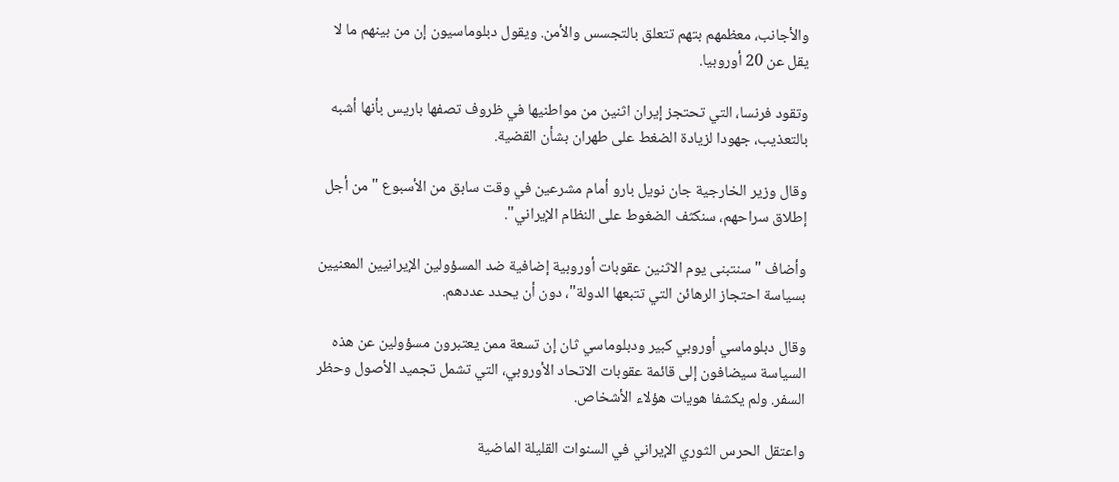والأجانب، معظمهم بتهم تتعلق بالتجسس والأمن. ويقول دبلوماسيون إن من بينهم ما لا يقل عن 20 أوروبيا.

وتقود فرنسا، التي تحتجز إيران اثنين من مواطنيها في ظروف تصفها باريس بأنها أشبه بالتعذيب، جهودا لزيادة الضغط على طهران بشأن القضية.

وقال وزير الخارجية جان نويل بارو أمام مشرعين في وقت سابق من الأسبوع "من أجل إطلاق سراحهم، سنكثف الضغوط على النظام الإيراني".

وأضاف "سنتبنى يوم الاثنين عقوبات أوروبية إضافية ضد المسؤولين الإيرانيين المعنيين بسياسة احتجاز الرهائن التي تتبعها الدولة"، دون أن يحدد عددهم.

وقال دبلوماسي أوروبي كبير ودبلوماسي ثان إن تسعة ممن يعتبرون مسؤولين عن هذه السياسة سيضافون إلى قائمة عقوبات الاتحاد الأوروبي، التي تشمل تجميد الأصول وحظر السفر. ولم يكشفا هويات هؤلاء الأشخاص.

واعتقل الحرس الثوري الإيراني في السنوات القليلة الماضية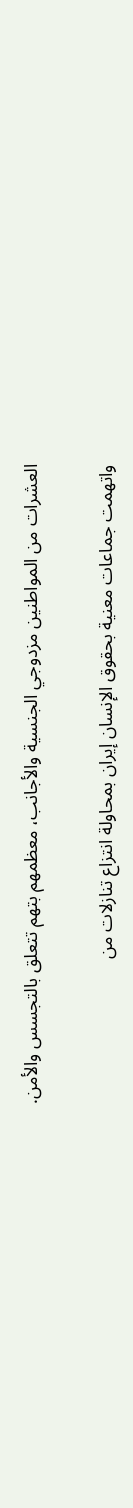العشرات من المواطنين مزدوجي الجنسية والأجانب، معظمهم بتهم تتعلق بالتجسس والأمن.

واتهمت جماعات معنية بحقوق الإنسان إيران بمحاولة انتزاع تنازلات من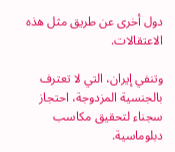دول أخرى عن طريق مثل هذه الاعتقالات.

وتنفي إيران، التي لا تعترف بالجنسية المزدوجة، احتجاز سجناء لتحقيق مكاسب دبلوماسية.